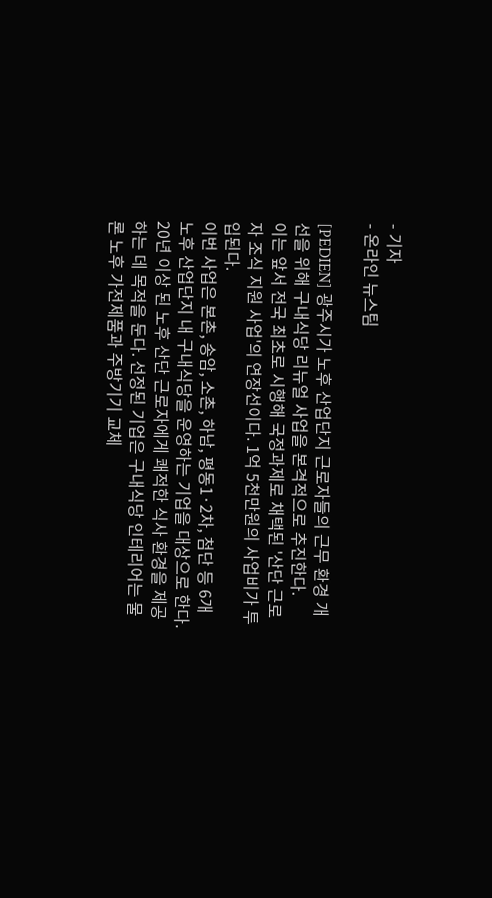- 기자
- 온라인 뉴스팀

[PEDIEN] 광주시가 노후 산업단지 근로자들의 근무 환경 개선을 위해 구내식당 리뉴얼 사업을 본격적으로 추진한다.
이는 앞서 전국 최초로 시행해 국정과제로 채택된 '산단 근로자 조식 지원 사업'의 연장선이다. 1억 5천만원의 사업비가 투입된다.
이번 사업은 본촌, 송암, 소촌, 하남, 평동1·2차, 첨단 등 6개 노후 산업단지 내 구내식당을 운영하는 기업을 대상으로 한다.
20년 이상 된 노후 산단 근로자에게 쾌적한 식사 환경을 제공하는 데 목적을 둔다. 선정된 기업은 구내식당 인테리어는 물론 노후 가전제품과 주방기기 교체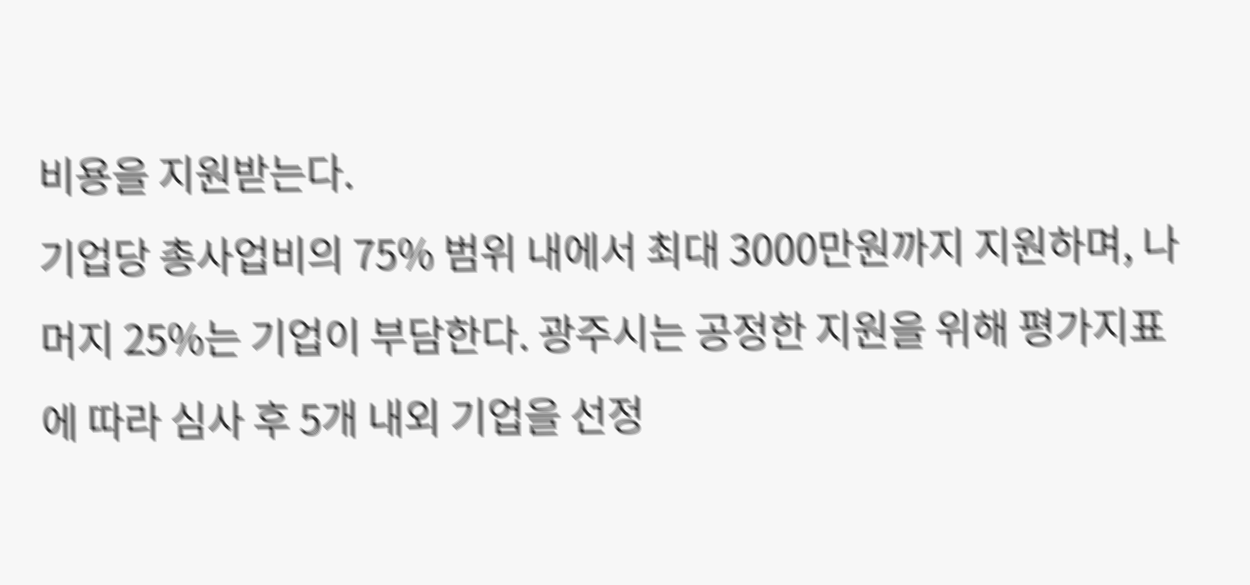비용을 지원받는다.
기업당 총사업비의 75% 범위 내에서 최대 3000만원까지 지원하며, 나머지 25%는 기업이 부담한다. 광주시는 공정한 지원을 위해 평가지표에 따라 심사 후 5개 내외 기업을 선정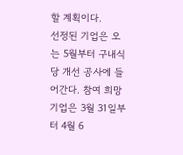할 계획이다.
선정된 기업은 오는 5월부터 구내식당 개선 공사에 들어간다. 참여 희망 기업은 3월 31일부터 4월 6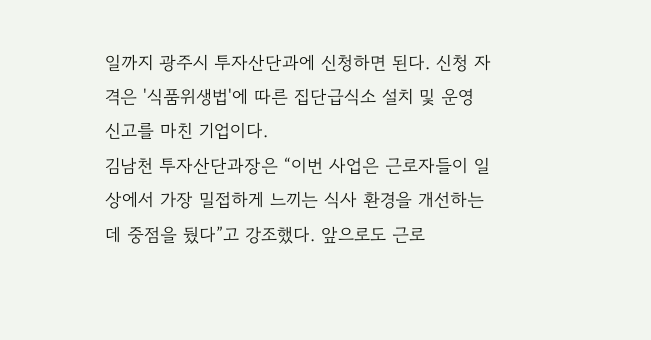일까지 광주시 투자산단과에 신청하면 된다. 신청 자격은 '식품위생법'에 따른 집단급식소 설치 및 운영 신고를 마친 기업이다.
김남천 투자산단과장은 “이번 사업은 근로자들이 일상에서 가장 밀접하게 느끼는 식사 환경을 개선하는 데 중점을 뒀다”고 강조했다. 앞으로도 근로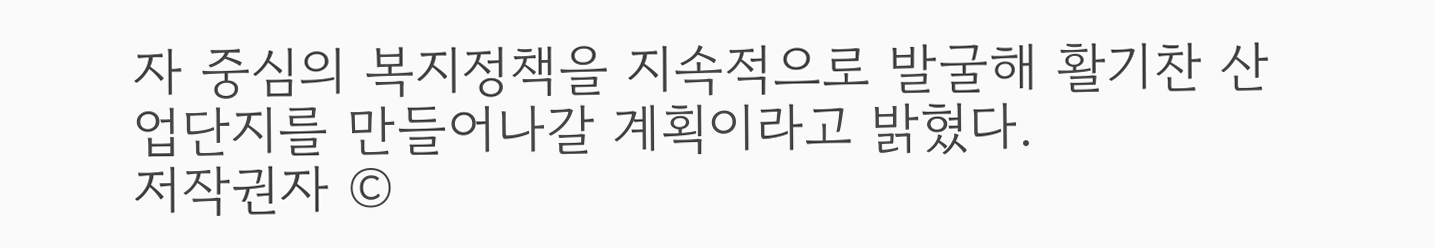자 중심의 복지정책을 지속적으로 발굴해 활기찬 산업단지를 만들어나갈 계획이라고 밝혔다.
저작권자 ©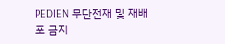PEDIEN 무단전재 및 재배포 금지